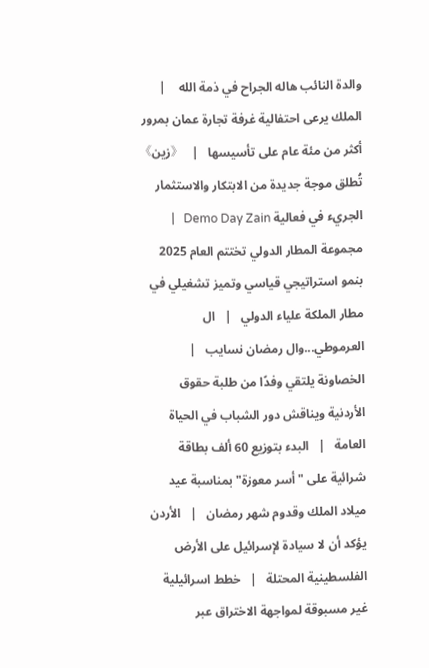والدة النائب هاله الجراح في ذمة الله    |   الملك يرعى احتفالية غرفة تجارة عمان بمرور أكثر من مئة عام على تأسيسها   |   《زين》 تُطلق موجة جديدة من الابتكار والاستثمار الجريء في فعالية Demo Day Zain   |   مجموعة المطار الدولي تختتم العام 2025 بنمو استراتيجي قياسي وتميز تشغيلي في مطار الملكة علياء الدولي   |   ال العرموطي...وال رمضان نسايب   |   الخصاونة يلتقي وفدًا من طلبة حقوق الأردنية ويناقش دور الشباب في الحياة العامة   |   البدء بتوزيع 60 ألف بطاقة شرائية على "أسر معوزة" بمناسبة عيد ميلاد الملك وقدوم شهر رمضان   |   الأردن يؤكد أن لا سيادة لإسرائيل على الأرض الفلسطينية المحتلة   |   خطط اسرائيلية غير مسبوقة لمواجهة الاختراق عبر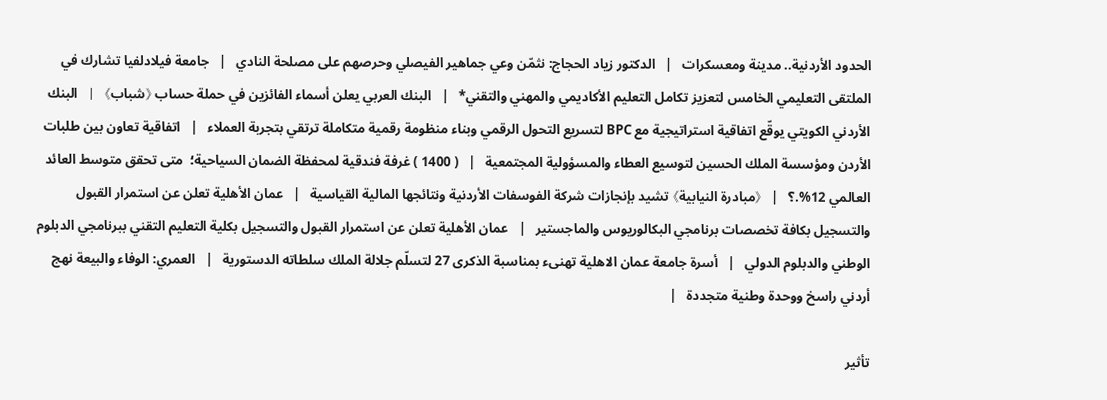الحدود الأردنية.. مدينة ومعسكرات   |   الدكتور زياد الحجاج: نثمّن وعي جماهير الفيصلي وحرصهم على مصلحة النادي   |   جامعة فيلادلفيا تشارك في الملتقى التعليمي الخامس لتعزيز تكامل التعليم الأكاديمي والمهني والتقني*   |   البنك العربي يعلن أسماء الفائزين في حملة حساب 《شباب》   |   البنك الأردني الكويتي يوقّع اتفاقية استراتيجية مع BPC لتسريع التحول الرقمي وبناء منظومة رقمية متكاملة ترتقي بتجربة العملاء   |   اتفاقية تعاون بين طلبات الأردن ومؤسسة الملك الحسين لتوسيع العطاء والمسؤولية المجتمعية   |   ( 1400 ) غرفة فندقية لمحفظة الضمان السياحية؛  متى تحقق متوسط العائد العالمي 12%.؟   |   《مبادرة النيابية》 تشيد بإنجازات شركة الفوسفات الأردنية ونتائجها المالية القياسية   |   عمان الأهلية تعلن عن استمرار القبول والتسجيل بكافة تخصصات برنامجي البكالوريوس والماجستير   |   عمان الأهلية تعلن عن استمرار القبول والتسجيل بكلية التعليم التقني ببرنامجي الدبلوم الوطني والدبلوم الدولي   |   أسرة جامعة عمان الاهلية تهنىء بمناسبة الذكرى 27 لتسلّم جلالة الملك سلطاته الدستورية   |   العمري: الوفاء والبيعة نهج أردني راسخ ووحدة وطنية متجددة   |

تأثير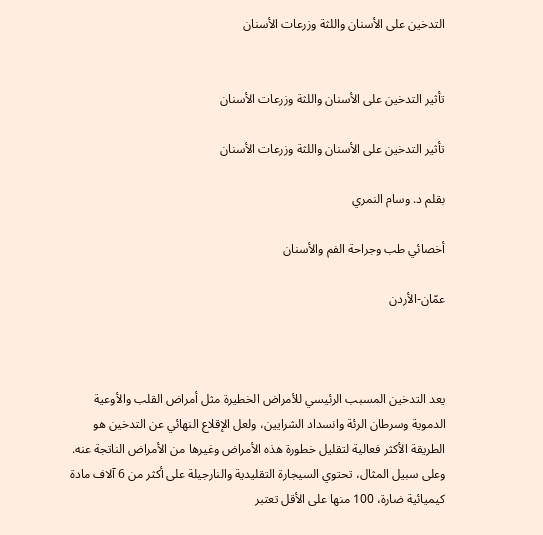التدخين على الأسنان واللثة وزرعات الأسنان


تأثير التدخين على الأسنان واللثة وزرعات الأسنان

تأثير التدخين على الأسنان واللثة وزرعات الأسنان

بقلم د. وسام النمري

أخصائي طب وجراحة الفم والأسنان

عمّان-الأردن



يعد التدخين المسبب الرئيسي للأمراض الخطيرة مثل أمراض القلب والأوعية الدموية وسرطان الرئة وانسداد الشرايين، ولعل الإقلاع النهائي عن التدخين هو الطريقة الأكثر فعالية لتقليل خطورة هذه الأمراض وغيرها من الأمراض الناتجة عنه. وعلى سبيل المثال، تحتوي السيجارة التقليدية والنارجيلة على أكثر من 6 آلاف مادة كيميائية ضارة، 100 منها على الأقل تعتبر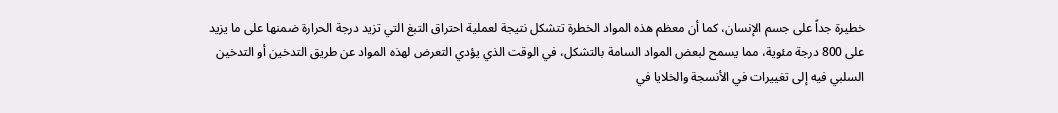خطيرة جداً على جسم الإنسان، كما أن معظم هذه المواد الخطرة تتشكل نتيجة لعملية احتراق التبغ التي تزيد درجة الحرارة ضمنها على ما يزيد على 800 درجة مئوية، مما يسمح لبعض المواد السامة بالتشكل، في الوقت الذي يؤدي التعرض لهذه المواد عن طريق التدخين أو التدخين السلبي فيه إلى تغييرات في الأنسجة والخلايا في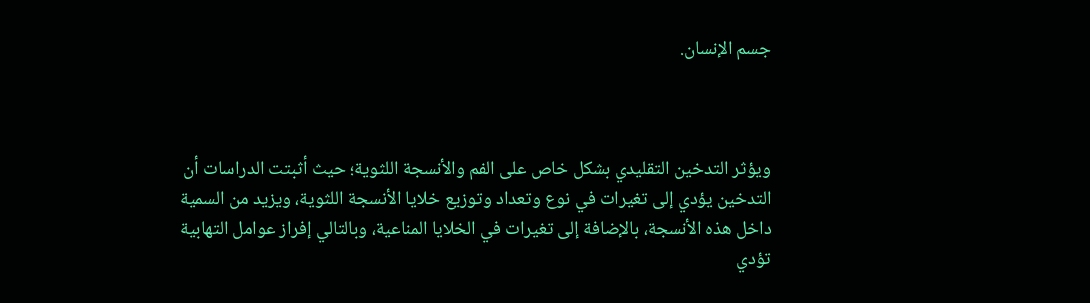جسم الإنسان.



ويؤثر التدخين التقليدي بشكل خاص على الفم والأنسجة اللثوية؛ حيث أثبتت الدراسات أن التدخين يؤدي إلى تغيرات في نوع وتعداد وتوزيع خلايا الأنسجة اللثوية، ويزيد من السمية داخل هذه الأنسجة، بالإضافة إلى تغيرات في الخلايا المناعية، وبالتالي إفراز عوامل التهابية تؤدي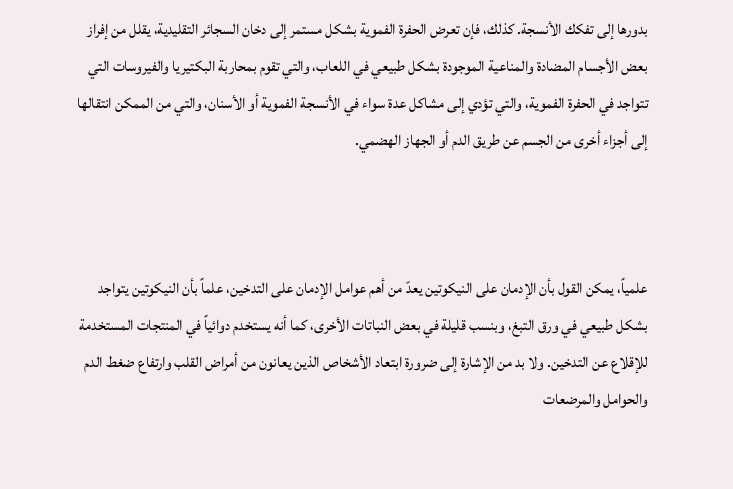بدورها إلى تفكك الأنسجة. كذلك، فإن تعرض الحفرة الفموية بشكل مستمر إلى دخان السجائر التقليدية، يقلل من إفراز بعض الأجسام المضادة والمناعية الموجودة بشكل طبيعي في اللعاب، والتي تقوم بمحاربة البكتيريا والفيروسات التي تتواجد في الحفرة الفموية، والتي تؤدي إلى مشاكل عدة سواء في الأنسجة الفموية أو الأسنان، والتي من الممكن انتقالها إلى أجزاء أخرى من الجسم عن طريق الدم أو الجهاز الهضمي.



علمياً، يمكن القول بأن الإدمان على النيكوتين يعدّ من أهم عوامل الإدمان على التدخين، علماً بأن النيكوتين يتواجد بشكل طبيعي في ورق التبغ، وبنسب قليلة في بعض النباتات الأخرى، كما أنه يستخدم دوائياً في المنتجات المستخدمة للإقلاع عن التدخين. ولا بد من الإشارة إلى ضرورة ابتعاد الأشخاص الذين يعانون من أمراض القلب وارتفاع ضغط الدم والحوامل والمرضعات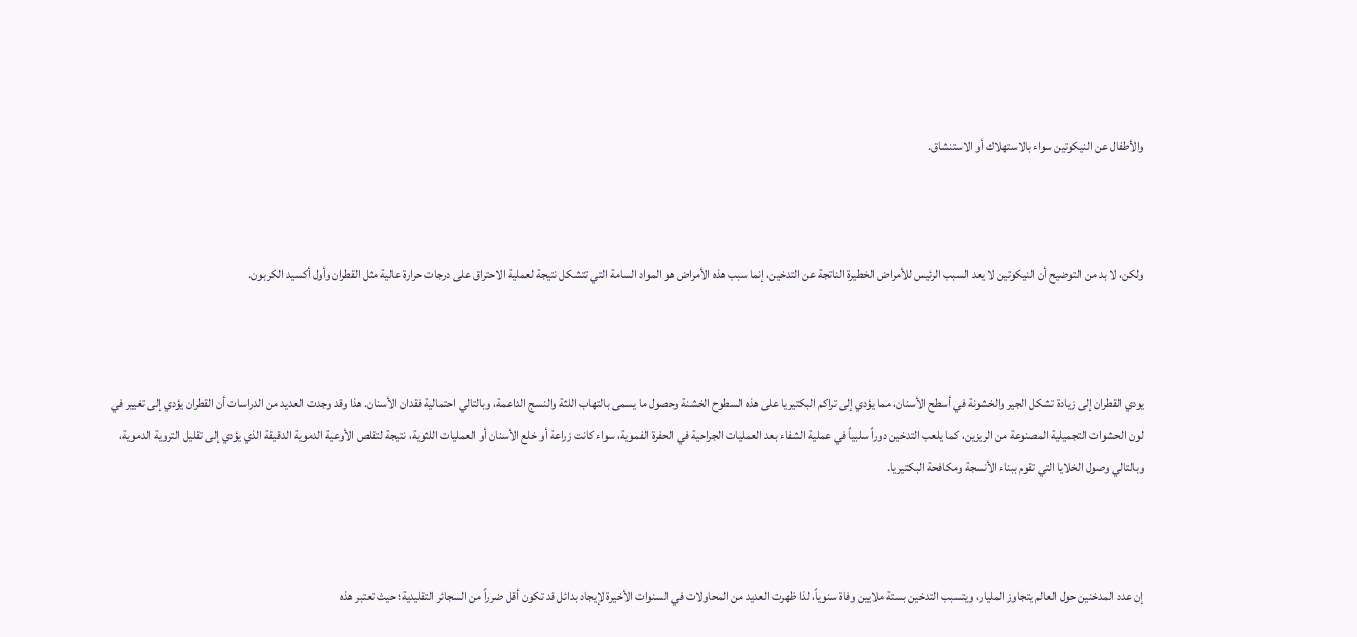والأطفال عن النيكوتين سواء بالاستهلاك أو الاستنشاق.



ولكن، لا بد من التوضيح أن النيكوتين لا يعد السبب الرئيس للأمراض الخطيرة الناتجة عن التدخين، إنما سبب هذه الأمراض هو المواد السامة التي تتشكل نتيجة لعملية الاحتراق على درجات حرارة عالية مثل القطران وأول أكسيد الكربون.



يودي القطران إلى زيادة تشكل الجير والخشونة في أسطح الأسنان، مما يؤدي إلى تراكم البكتيريا على هذه السطوح الخشنة وحصول ما يسمى بالتهاب اللثة والنسج الداعمة، وبالتالي احتمالية فقدان الأسنان. هذا وقد وجدت العديد من الدراسات أن القطران يؤدي إلى تغيير في لون الحشوات التجميلية المصنوعة من الريزين، كما يلعب التدخين دوراً سلبياً في عملية الشفاء بعد العمليات الجراحية في الحفرة الفموية، سواء كانت زراعة أو خلع الأسنان أو العمليات اللثوية، نتيجة لتقلص الأوعية الدموية الدقيقة الذي يؤدي إلى تقليل التروية الدموية، وبالتالي وصول الخلايا التي تقوم ببناء الأنسجة ومكافحة البكتيريا.



إن عدد المدخنين حول العالم يتجاوز المليار، ويتسبب التدخين بستة ملايين وفاة سنوياً، لذا ظهرت العديد من المحاولات في السنوات الأخيرة لإيجاد بدائل قد تكون أقل ضرراً من السجائر التقليدية؛ حيث تعتبر هذه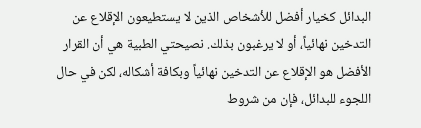البدائل كخيار أفضل للأشخاص الذين لا يستطيعون الإقلاع عن التدخين نهائياً، أو لا يرغبون بذلك. نصيحتي الطبية هي أن القرار الأفضل هو الإقلاع عن التدخين نهائياً وبكافة أشكاله، لكن في حال اللجوء للبدائل، فإن من شروط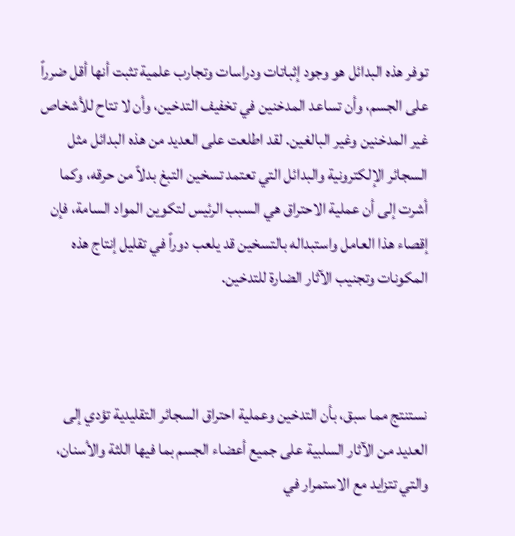توفر هذه البدائل هو وجود إثباتات ودراسات وتجارب علمية تثبت أنها أقل ضرراً على الجسم، وأن تساعد المدخنين في تخفيف التدخين، وأن لا تتاح للأشخاص غير المدخنين وغير البالغين. لقد اطلعت على العديد من هذه البدائل مثل السجائر الإلكترونية والبدائل التي تعتمد تسخين التبغ بدلاً من حرقه، وكما أشرت إلى أن عملية الاحتراق هي السبب الرئيس لتكوين المواد السامة، فإن إقصاء هذا العامل واستبداله بالتسخين قد يلعب دوراً في تقليل إنتاج هذه المكونات وتجنيب الآثار الضارة للتدخين.



نستنتج مما سبق، بأن التدخين وعملية احتراق السجائر التقليدية تؤدي إلى العديد من الآثار السلبية على جميع أعضاء الجسم بما فيها اللثة والأسنان، والتي تتزايد مع الاستمرار في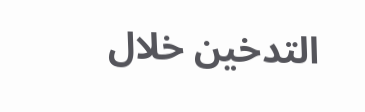التدخين خلال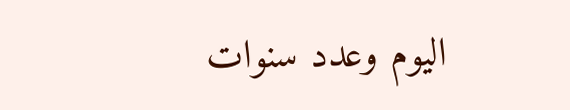اليوم وعدد سنوات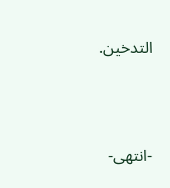التدخين.



-انتهى-